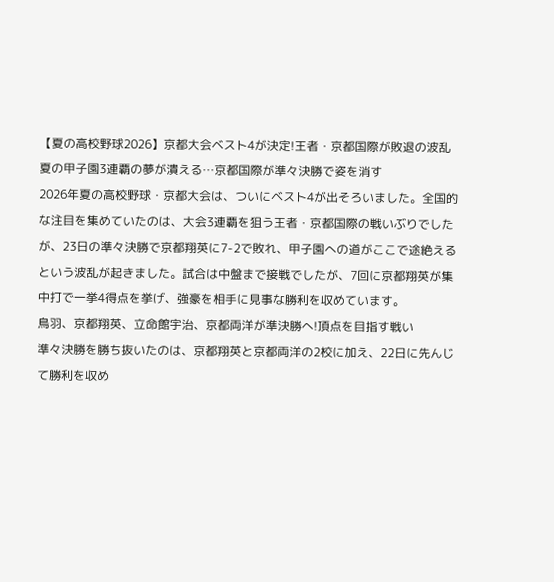【夏の高校野球2026】京都大会ベスト4が決定!王者・京都国際が敗退の波乱
夏の甲子園3連覇の夢が潰える…京都国際が準々決勝で姿を消す
2026年夏の高校野球・京都大会は、ついにベスト4が出そろいました。全国的な注目を集めていたのは、大会3連覇を狙う王者・京都国際の戦いぶりでしたが、23日の準々決勝で京都翔英に7-2で敗れ、甲子園への道がここで途絶えるという波乱が起きました。試合は中盤まで接戦でしたが、7回に京都翔英が集中打で一挙4得点を挙げ、強豪を相手に見事な勝利を収めています。
鳥羽、京都翔英、立命館宇治、京都両洋が準決勝へ!頂点を目指す戦い
準々決勝を勝ち抜いたのは、京都翔英と京都両洋の2校に加え、22日に先んじて勝利を収め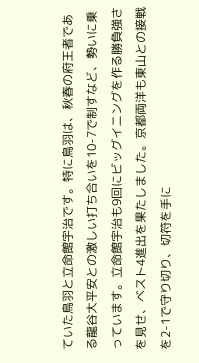ていた鳥羽と立命館宇治です。特に鳥羽は、秋春の府王者である龍谷大平安との激しい打ち合いを10-7で制すなど、勢いに乗っています。立命館宇治も9回にビッグイニングを作る勝負強さを見せ、ベスト4進出を果たしました。京都両洋も東山との接戦を2-1で守り切り、切符を手に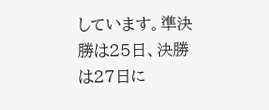しています。準決勝は25日、決勝は27日に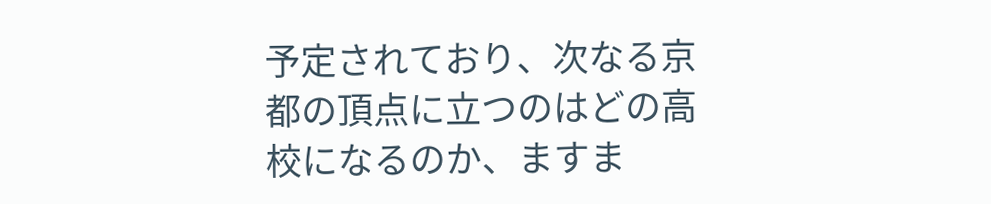予定されており、次なる京都の頂点に立つのはどの高校になるのか、ますま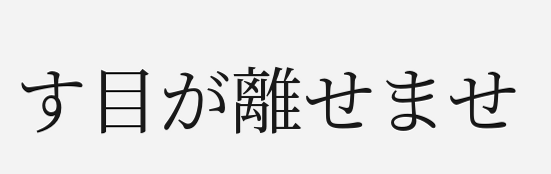す目が離せませ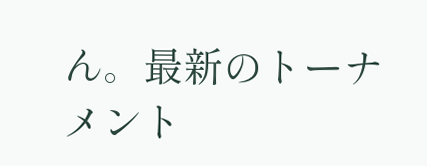ん。最新のトーナメント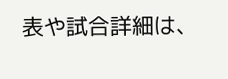表や試合詳細は、